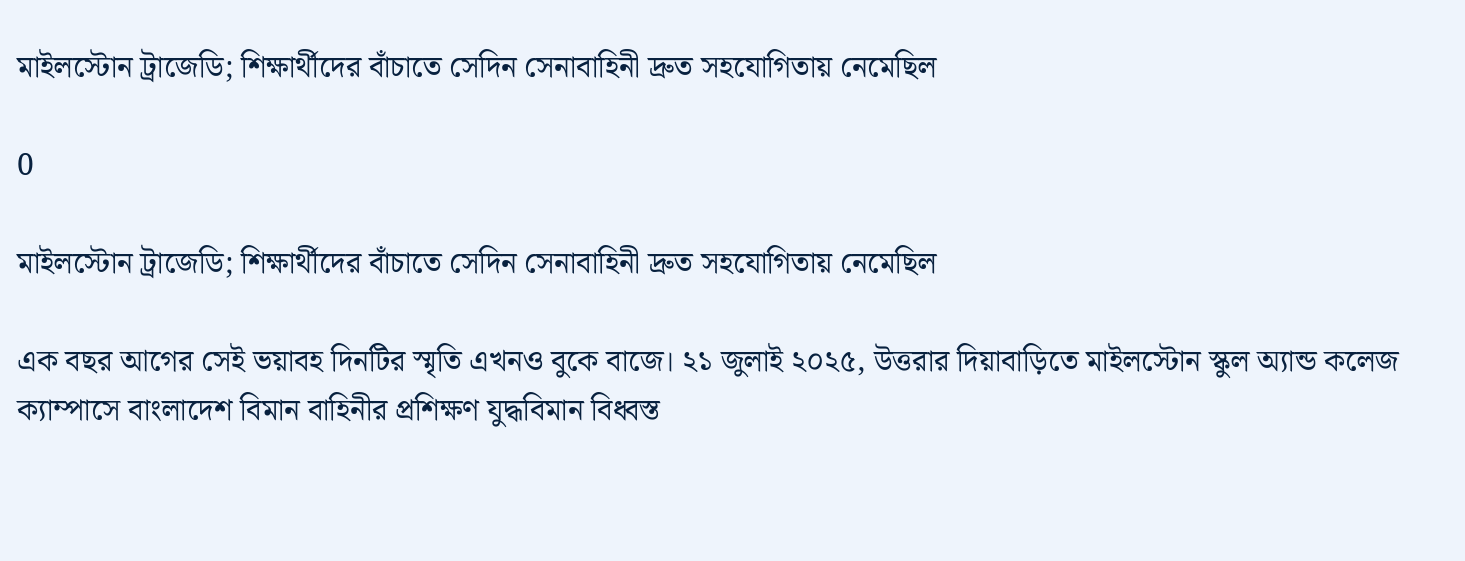মাইলস্টোন ট্রাজেডি; শিক্ষার্থীদের বাঁচাতে সেদিন সেনাবাহিনী দ্রুত সহযোগিতায় নেমেছিল

0

মাইলস্টোন ট্রাজেডি; শিক্ষার্থীদের বাঁচাতে সেদিন সেনাবাহিনী দ্রুত সহযোগিতায় নেমেছিল

এক বছর আগের সেই ভয়াবহ দিনটির স্মৃতি এখনও বুকে বাজে। ২১ জুলাই ২০২৫, উত্তরার দিয়াবাড়িতে মাইলস্টোন স্কুল অ্যান্ড কলেজ ক্যাম্পাসে বাংলাদেশ বিমান বাহিনীর প্রশিক্ষণ যুদ্ধবিমান বিধ্বস্ত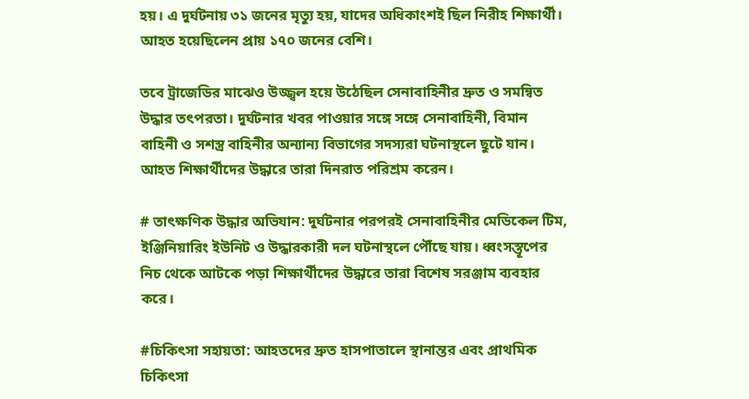হয়। এ দুর্ঘটনায় ৩১ জনের মৃত্যু হয়, যাদের অধিকাংশই ছিল নিরীহ শিক্ষার্থী। আহত হয়েছিলেন প্রায় ১৭০ জনের বেশি।

তবে ট্রাজেডির মাঝেও উজ্জ্বল হয়ে উঠেছিল সেনাবাহিনীর দ্রুত ও সমন্বিত উদ্ধার তৎপরতা। দুর্ঘটনার খবর পাওয়ার সঙ্গে সঙ্গে সেনাবাহিনী, বিমান বাহিনী ও সশস্ত্র বাহিনীর অন্যান্য বিভাগের সদস্যরা ঘটনাস্থলে ছুটে যান। আহত শিক্ষার্থীদের উদ্ধারে তারা দিনরাত পরিশ্রম করেন।

# তাৎক্ষণিক উদ্ধার অভিযান: দুর্ঘটনার পরপরই সেনাবাহিনীর মেডিকেল টিম, ইঞ্জিনিয়ারিং ইউনিট ও উদ্ধারকারী দল ঘটনাস্থলে পৌঁছে যায়। ধ্বংসস্তূপের নিচ থেকে আটকে পড়া শিক্ষার্থীদের উদ্ধারে তারা বিশেষ সরঞ্জাম ব্যবহার করে।

#চিকিৎসা সহায়তা: আহতদের দ্রুত হাসপাতালে স্থানান্তর এবং প্রাথমিক চিকিৎসা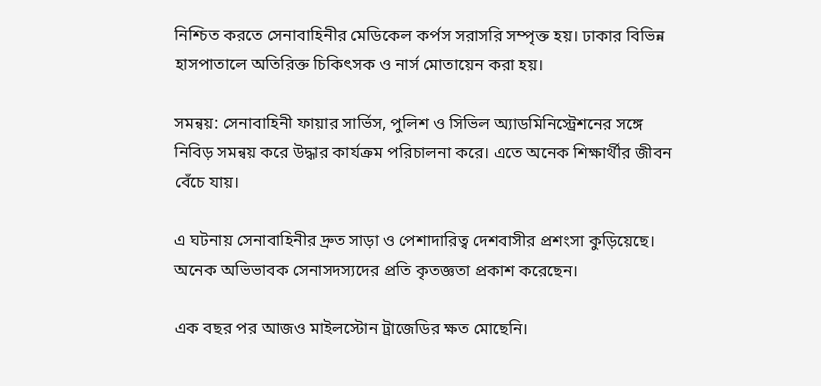নিশ্চিত করতে সেনাবাহিনীর মেডিকেল কর্পস সরাসরি সম্পৃক্ত হয়। ঢাকার বিভিন্ন হাসপাতালে অতিরিক্ত চিকিৎসক ও নার্স মোতায়েন করা হয়।

সমন্বয়: সেনাবাহিনী ফায়ার সার্ভিস, পুলিশ ও সিভিল অ্যাডমিনিস্ট্রেশনের সঙ্গে নিবিড় সমন্বয় করে উদ্ধার কার্যক্রম পরিচালনা করে। এতে অনেক শিক্ষার্থীর জীবন বেঁচে যায়।

এ ঘটনায় সেনাবাহিনীর দ্রুত সাড়া ও পেশাদারিত্ব দেশবাসীর প্রশংসা কুড়িয়েছে। অনেক অভিভাবক সেনাসদস্যদের প্রতি কৃতজ্ঞতা প্রকাশ করেছেন।

এক বছর পর আজও মাইলস্টোন ট্রাজেডির ক্ষত মোছেনি।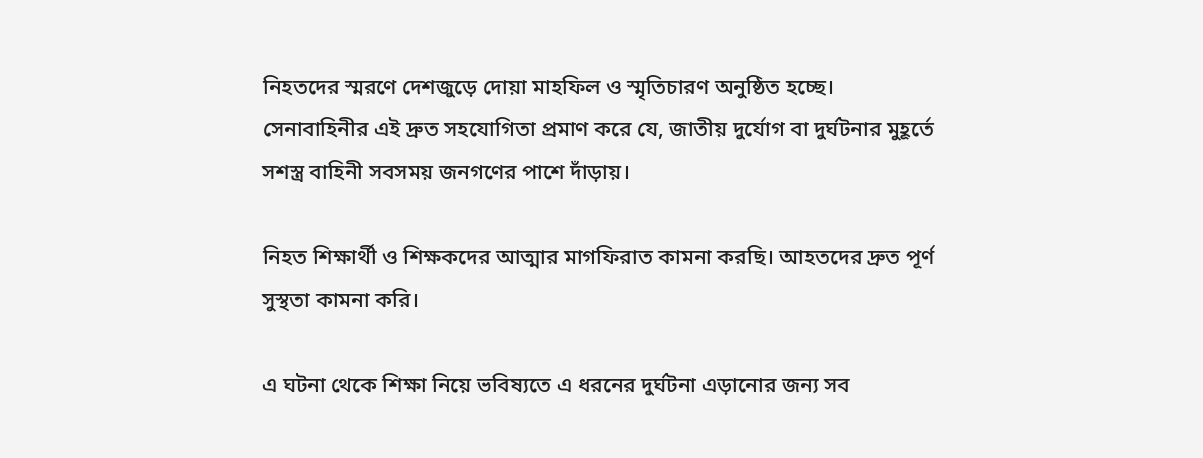নিহতদের স্মরণে দেশজুড়ে দোয়া মাহফিল ও স্মৃতিচারণ অনুষ্ঠিত হচ্ছে। সেনাবাহিনীর এই দ্রুত সহযোগিতা প্রমাণ করে যে, জাতীয় দুর্যোগ বা দুর্ঘটনার মুহূর্তে সশস্ত্র বাহিনী সবসময় জনগণের পাশে দাঁড়ায়।

নিহত শিক্ষার্থী ও শিক্ষকদের আত্মার মাগফিরাত কামনা করছি। আহতদের দ্রুত পূর্ণ সুস্থতা কামনা করি।

এ ঘটনা থেকে শিক্ষা নিয়ে ভবিষ্যতে এ ধরনের দুর্ঘটনা এড়ানোর জন্য সব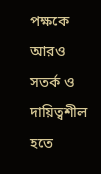পক্ষকে আরও সতর্ক ও দায়িত্বশীল হতে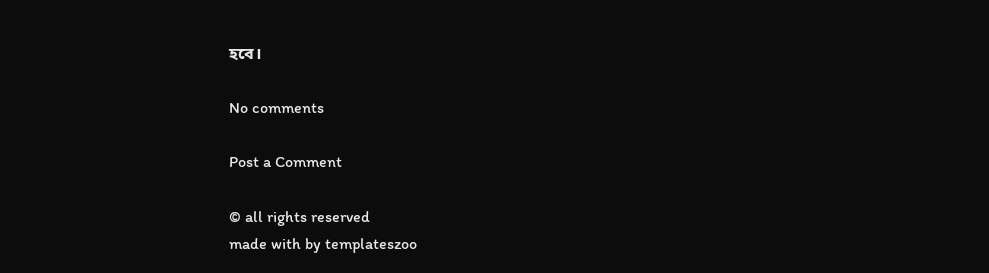হবে।

No comments

Post a Comment

© all rights reserved
made with by templateszoo